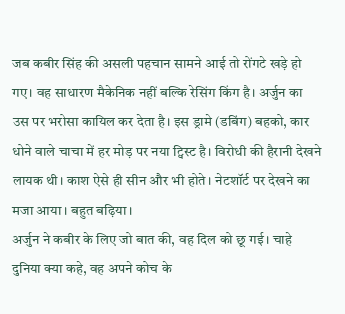जब कबीर सिंह की असली पहचान सामने आई तो रोंगटे खड़े हो गए। वह साधारण मैकेनिक नहीं बल्कि रेसिंग किंग है। अर्जुन का उस पर भरोसा कायिल कर देता है। इस ड्रामे (डबिंग) बहको, कार धोने वाले चाचा में हर मोड़ पर नया ट्विस्ट है। विरोधी की हैरानी देखने लायक थी। काश ऐसे ही सीन और भी होते। नेटशॉर्ट पर देखने का मजा आया। बहुत बढ़िया।
अर्जुन ने कबीर के लिए जो बात की, वह दिल को छू गई। चाहे दुनिया क्या कहे, वह अपने कोच के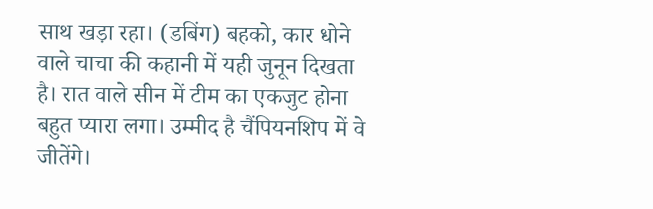साथ खड़ा रहा। (डबिंग) बहको, कार धोने वाले चाचा की कहानी में यही जुनून दिखता है। रात वाले सीन में टीम का एकजुट होना बहुत प्यारा लगा। उम्मीद है चैंपियनशिप में वे जीतेंगे।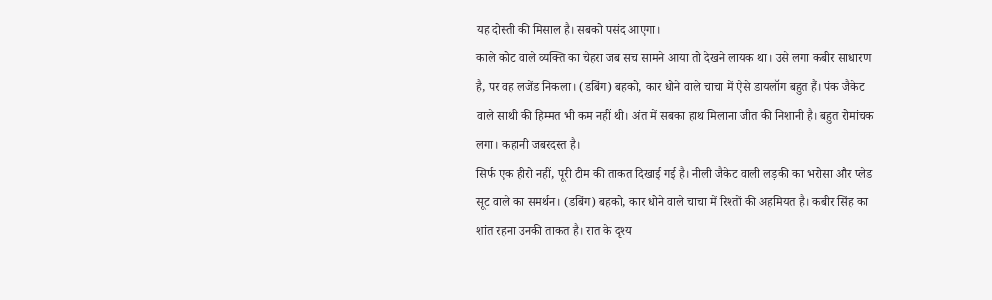यह दोस्ती की मिसाल है। सबको पसंद आएगा।
काले कोट वाले व्यक्ति का चेहरा जब सच सामने आया तो देखने लायक था। उसे लगा कबीर साधारण है, पर वह लजेंड निकला। (डबिंग) बहको, कार धोने वाले चाचा में ऐसे डायलॉग बहुत हैं। पंक जैकेट वाले साथी की हिम्मत भी कम नहीं थी। अंत में सबका हाथ मिलाना जीत की निशानी है। बहुत रोमांचक लगा। कहानी जबरदस्त है।
सिर्फ एक हीरो नहीं, पूरी टीम की ताकत दिखाई गई है। नीली जैकेट वाली लड़की का भरोसा और प्लेड सूट वाले का समर्थन। (डबिंग) बहको, कार धोने वाले चाचा में रिश्तों की अहमियत है। कबीर सिंह का शांत रहना उनकी ताकत है। रात के दृश्य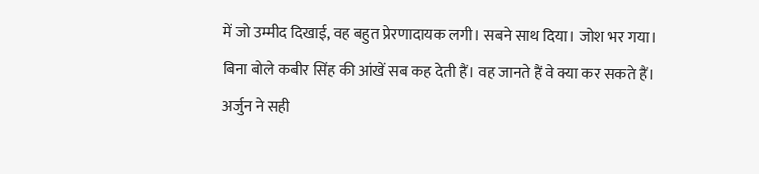में जो उम्मीद दिखाई, वह बहुत प्रेरणादायक लगी। सबने साथ दिया। जोश भर गया।
बिना बोले कबीर सिंह की आंखें सब कह देती हैं। वह जानते हैं वे क्या कर सकते हैं। अर्जुन ने सही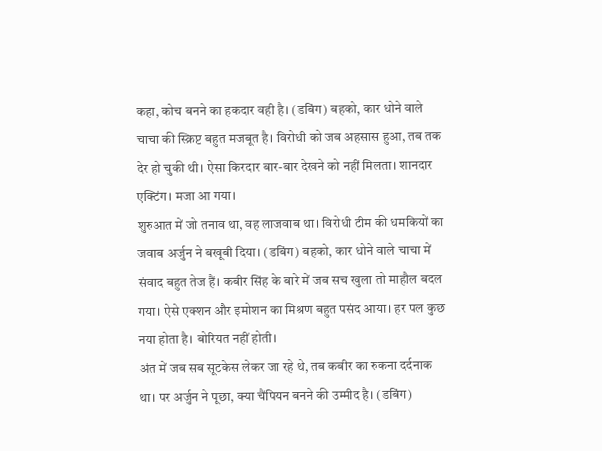कहा, कोच बनने का हकदार वही है। (डबिंग) बहको, कार धोने वाले चाचा की स्क्रिप्ट बहुत मजबूत है। विरोधी को जब अहसास हुआ, तब तक देर हो चुकी थी। ऐसा किरदार बार-बार देखने को नहीं मिलता। शानदार एक्टिंग। मजा आ गया।
शुरुआत में जो तनाव था, वह लाजवाब था। विरोधी टीम की धमकियों का जवाब अर्जुन ने बखूबी दिया। (डबिंग) बहको, कार धोने वाले चाचा में संवाद बहुत तेज हैं। कबीर सिंह के बारे में जब सच खुला तो माहौल बदल गया। ऐसे एक्शन और इमोशन का मिश्रण बहुत पसंद आया। हर पल कुछ नया होता है। बोरियत नहीं होती।
अंत में जब सब सूटकेस लेकर जा रहे थे, तब कबीर का रुकना दर्दनाक था। पर अर्जुन ने पूछा, क्या चैंपियन बनने की उम्मीद है। (डबिंग)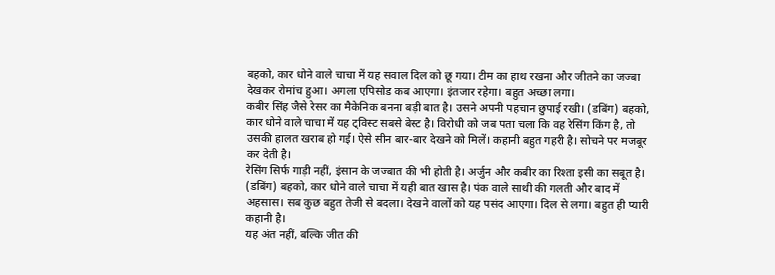बहको, कार धोने वाले चाचा में यह सवाल दिल को छू गया। टीम का हाथ रखना और जीतने का जज्बा देखकर रोमांच हुआ। अगला एपिसोड कब आएगा। इंतजार रहेगा। बहुत अच्छा लगा।
कबीर सिंह जैसे रेसर का मैकेनिक बनना बड़ी बात है। उसने अपनी पहचान छुपाई रखी। (डबिंग) बहको, कार धोने वाले चाचा में यह ट्विस्ट सबसे बेस्ट है। विरोधी को जब पता चला कि वह रेसिंग किंग है, तो उसकी हालत खराब हो गई। ऐसे सीन बार-बार देखने को मिलें। कहानी बहुत गहरी है। सोचने पर मजबूर कर देती है।
रेसिंग सिर्फ गाड़ी नहीं, इंसान के जज्बात की भी होती है। अर्जुन और कबीर का रिश्ता इसी का सबूत है। (डबिंग) बहको, कार धोने वाले चाचा में यही बात खास है। पंक वाले साथी की गलती और बाद में अहसास। सब कुछ बहुत तेजी से बदला। देखने वालों को यह पसंद आएगा। दिल से लगा। बहुत ही प्यारी कहानी है।
यह अंत नहीं, बल्कि जीत की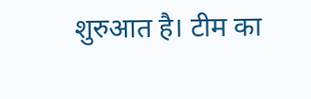शुरुआत है। टीम का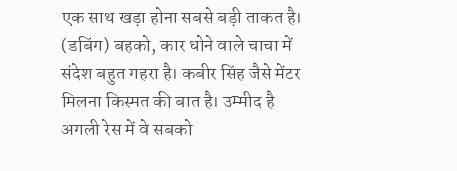एक साथ खड़ा होना सबसे बड़ी ताकत है। (डबिंग) बहको, कार धोने वाले चाचा में संदेश बहुत गहरा है। कबीर सिंह जैसे मेंटर मिलना किस्मत की बात है। उम्मीद है अगली रेस में वे सबको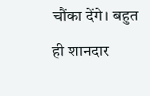चौंका देंगे। बहुत ही शानदार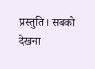प्रस्तुति। सबको देखना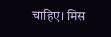चाहिए। मिस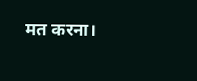मत करना।